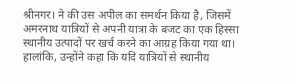श्रीनगर। ने की उस अपील का समर्थन किया है, जिसमें अमरनाथ यात्रियों से अपनी यात्रा के बजट का एक हिस्सा स्थानीय उत्पादों पर खर्च करने का आग्रह किया गया था। हालांकि, उन्होंने कहा कि यदि यात्रियों से स्थानीय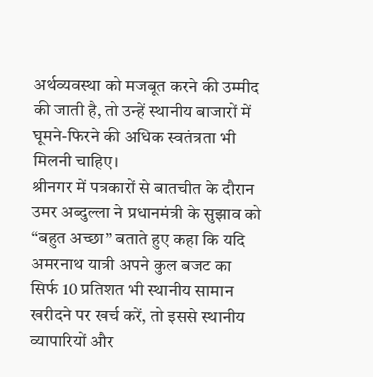अर्थव्यवस्था को मजबूत करने की उम्मीद की जाती है, तो उन्हें स्थानीय बाजारों में घूमने-फिरने की अधिक स्वतंत्रता भी मिलनी चाहिए।
श्रीनगर में पत्रकारों से बातचीत के दौरान उमर अब्दुल्ला ने प्रधानमंत्री के सुझाव को “बहुत अच्छा” बताते हुए कहा कि यदि अमरनाथ यात्री अपने कुल बजट का सिर्फ 10 प्रतिशत भी स्थानीय सामान खरीदने पर खर्च करें, तो इससे स्थानीय व्यापारियों और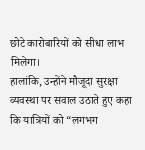छोटे कारोबारियों को सीधा लाभ मिलेगा।
हालांकि, उन्होंने मौजूदा सुरक्षा व्यवस्था पर सवाल उठाते हुए कहा कि यात्रियों को “लगभग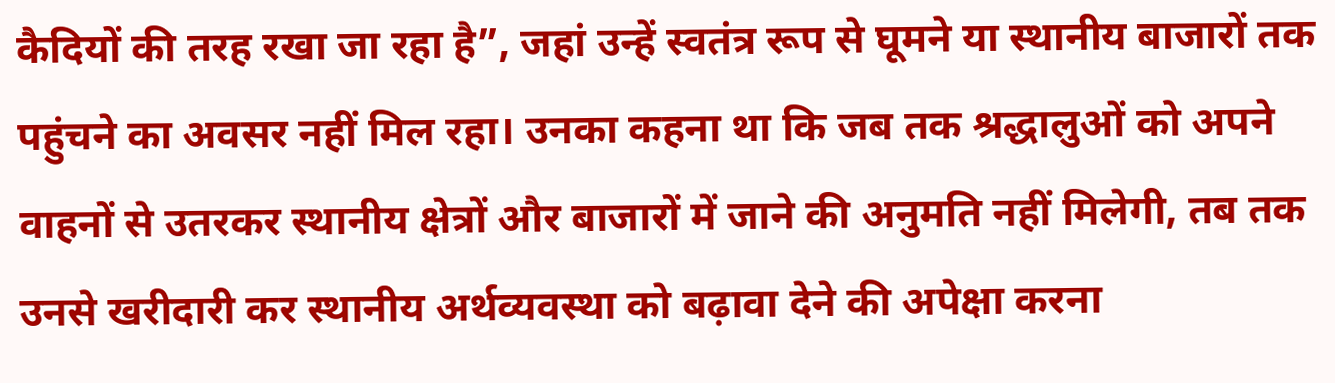कैदियों की तरह रखा जा रहा है”, जहां उन्हें स्वतंत्र रूप से घूमने या स्थानीय बाजारों तक पहुंचने का अवसर नहीं मिल रहा। उनका कहना था कि जब तक श्रद्धालुओं को अपने वाहनों से उतरकर स्थानीय क्षेत्रों और बाजारों में जाने की अनुमति नहीं मिलेगी, तब तक उनसे खरीदारी कर स्थानीय अर्थव्यवस्था को बढ़ावा देने की अपेक्षा करना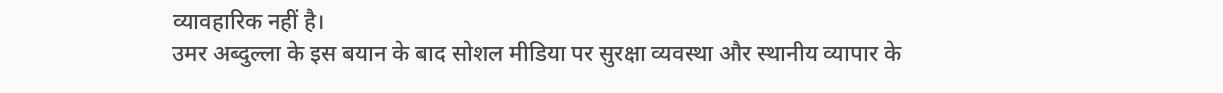व्यावहारिक नहीं है।
उमर अब्दुल्ला के इस बयान के बाद सोशल मीडिया पर सुरक्षा व्यवस्था और स्थानीय व्यापार के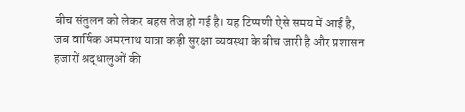बीच संतुलन को लेकर बहस तेज हो गई है। यह टिप्पणी ऐसे समय में आई है, जब वार्षिक अमरनाथ यात्रा कड़ी सुरक्षा व्यवस्था के बीच जारी है और प्रशासन हजारों श्रद्धालुओं की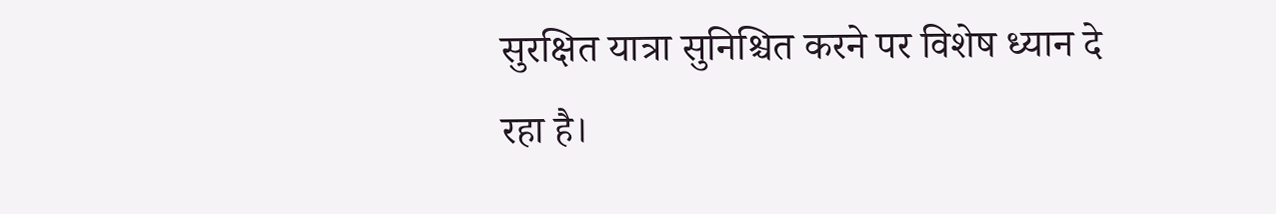सुरक्षित यात्रा सुनिश्चित करने पर विशेष ध्यान दे रहा है।